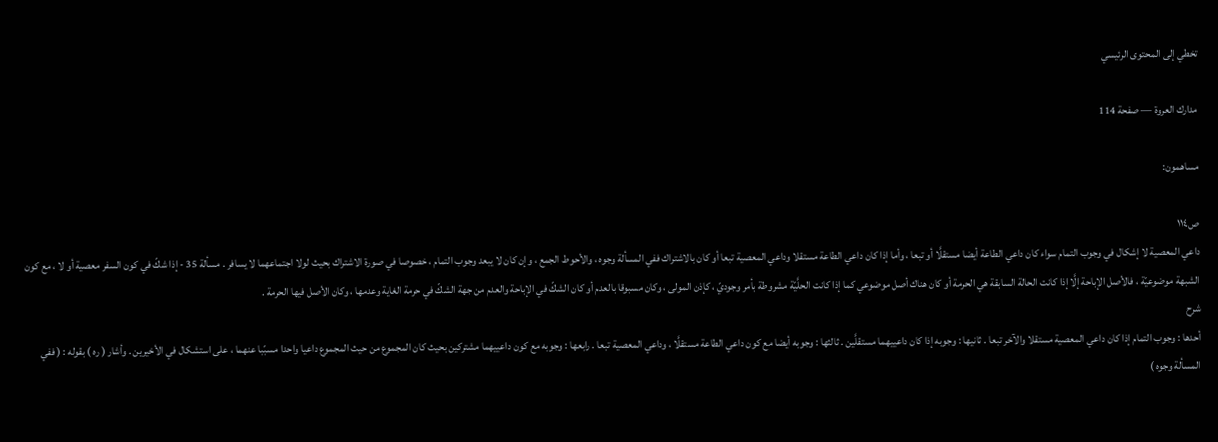تخطي إلى المحتوى الرئيسي

مدارك العروة — صفحة 114

مساهمون:

ص١١٤
داعي المعصية لا إشكال في وجوب التمام سواء كان داعي الطاعة أيضا مستقلَّا أو تبعا ، وأما إذا كان داعي الطاعة مستقلا وداعي المعصية تبعا أو كان بالاشتراك ففي المسألة وجوه ، والأحوط الجمع ، وإن كان لا يبعد وجوب التمام ، خصوصا في صورة الاشتراك بحيث لولا اجتماعهما لا يسافر . مسألة 35 - إذا شكّ في كون السفر معصية أو لا ، مع كون الشبهة موضوعيّة ، فالأصل الإباحة إلَّا إذا كانت الحالة السابقة هي الحرمة أو كان هناك أصل موضوعي كما إذا كانت الحلَّيّة مشروطة بأمر وجوديّ ، كإذن المولى ، وكان مسبوقا بالعدم أو كان الشكّ في الإباحة والعدم من جهة الشكّ في حرمة الغاية وعدمها ، وكان الأصل فيها الحرمة .
شرح
أحدها : وجوب التمام إذا كان داعي المعصية مستقلا والآخر تبعا . ثانيها : وجوبه إذا كان داعييهما مستقلَّين . ثالثها : وجوبه أيضا مع كون داعي الطاعة مستقلَّا ، وداعي المعصية تبعا . رابعها : وجوبه مع كون داعييهما مشتركين بحيث كان المجموع من حيث المجموع داعيا واحدا مسبّبا عنهما ، على استشكال في الأخيرين . وأشار ( ره ) بقوله : ( ففي المسألة وجوه )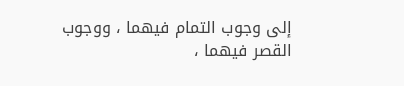إلى وجوب التمام فيهما ، ووجوب القصر فيهما ،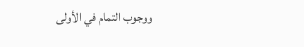ووجوب التمام في الأولى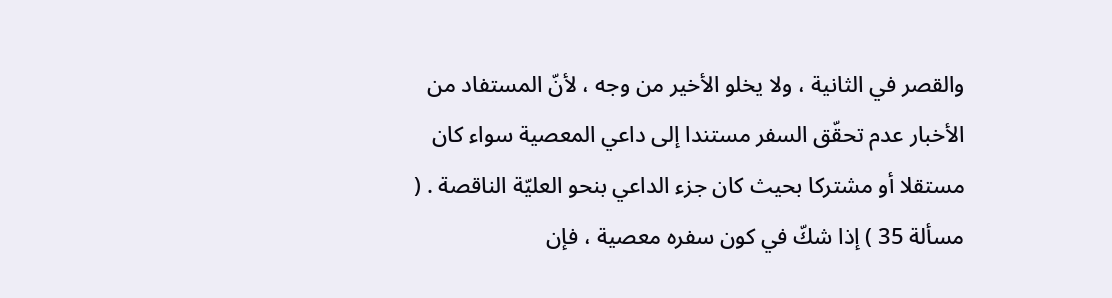والقصر في الثانية ، ولا يخلو الأخير من وجه ، لأنّ المستفاد من الأخبار عدم تحقّق السفر مستندا إلى داعي المعصية سواء كان مستقلا أو مشتركا بحيث كان جزء الداعي بنحو العليّة الناقصة . ( مسألة 35 ) إذا شكّ في كون سفره معصية ، فإن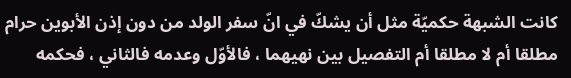كانت الشبهة حكميّة مثل أن يشكّ في انّ سفر الولد من دون إذن الأبوين حرام مطلقا أم لا مطلقا أم التفصيل بين نهيهما ، فالأوّل وعدمه فالثاني ، فحكمه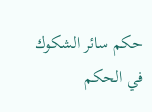حكم سائر الشكوك في الحكم